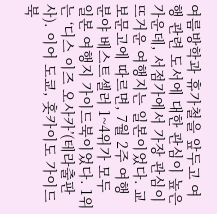여름방학과 휴가철을 앞두고 여행 관련 도서에 대한 관심이 높은 가운데, 서점가에서 가장 관심이 뜨거운 여행지는 일본이었다. 교보문고에 따르면, 7월 2주 여행 분야 베스트셀러 1~4위가 모두 일본 여행지 가이드북이었다. 1위는 ‘디스 이즈 오사카’(테라출판사). 이어 도쿄, 홋카이도 가이드북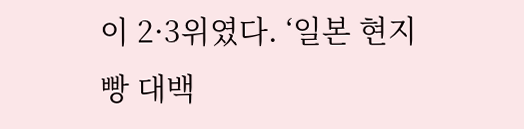이 2·3위였다. ‘일본 현지 빵 대백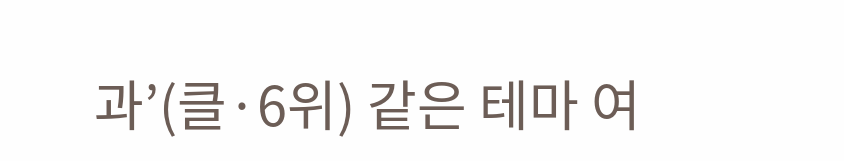과’(클·6위) 같은 테마 여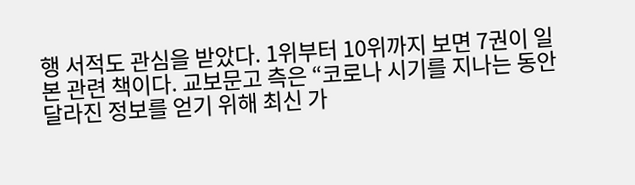행 서적도 관심을 받았다. 1위부터 10위까지 보면 7권이 일본 관련 책이다. 교보문고 측은 “코로나 시기를 지나는 동안 달라진 정보를 얻기 위해 최신 가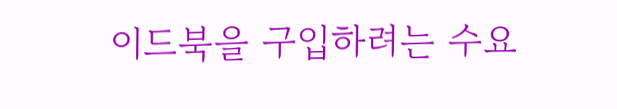이드북을 구입하려는 수요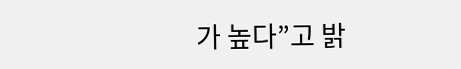가 높다”고 밝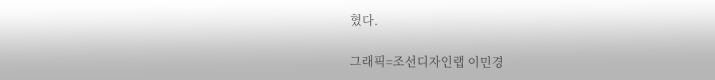혔다.

그래픽=조선디자인랩 이민경